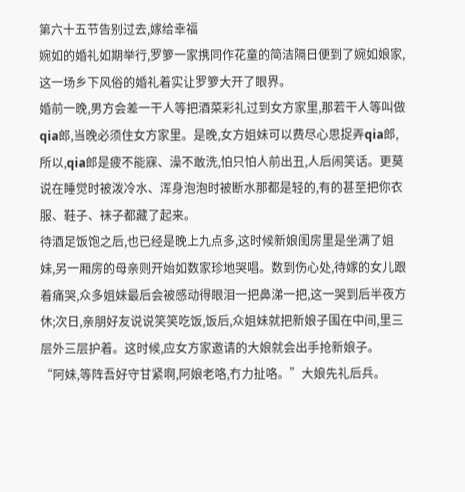第六十五节告别过去,嫁给幸福
婉如的婚礼如期举行,罗箩一家携同作花童的简洁隔日便到了婉如娘家,这一场乡下风俗的婚礼着实让罗箩大开了眼界。
婚前一晚,男方会差一干人等把酒菜彩礼过到女方家里,那若干人等叫做qia郎,当晚必须住女方家里。是晚,女方姐妹可以费尽心思捉弄qia郎,所以,qia郎是疲不能寐、澡不敢洗,怕只怕人前出丑,人后闹笑话。更莫说在睡觉时被泼冷水、浑身泡泡时被断水那都是轻的,有的甚至把你衣服、鞋子、袜子都藏了起来。
待酒足饭饱之后,也已经是晚上九点多,这时候新娘闺房里是坐满了姐妹,另一厢房的母亲则开始如数家珍地哭唱。数到伤心处,待嫁的女儿跟着痛哭,众多姐妹最后会被感动得眼泪一把鼻涕一把,这一哭到后半夜方休;次日,亲朋好友说说笑笑吃饭,饭后,众姐妹就把新娘子围在中间,里三层外三层护着。这时候,应女方家邀请的大娘就会出手抢新娘子。
“阿妹,等阵吾好守甘紧啊,阿娘老咯,冇力扯咯。”大娘先礼后兵。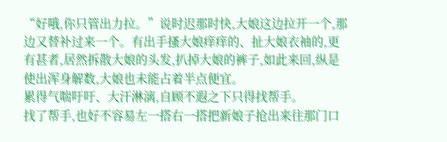“好哦,你只管出力拉。”说时迟那时快,大娘这边拉开一个,那边又替补过来一个。有出手搔大娘痒痒的、扯大娘衣袖的,更有甚者,居然拆散大娘的头发,扒掉大娘的裤子,如此来回,纵是使出浑身解数,大娘也未能占着半点便宜。
累得气喘吁吁、大汗淋漓,自顾不遐之下只得找帮手。
找了帮手,也好不容易左一搭右一搭把新娘子抢出来往那门口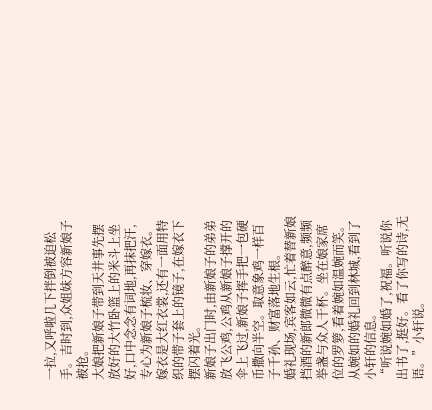一拉,又呼啦几下拌倒被迫松手。吉时到,众姐妹方容新娘子被抢。
大娘把新娘子带到天井事先摆放好的大竹卧篮上的米斗上坐好,口中念念有词地,再抹把汗,专心为新娘子梳妆、穿嫁衣。嫁衣是大红衣裳,还有一面用特织的带子套上的镜子,在嫁衣下摆闪着光。
新娘子出门时,由新娘子的弟弟放飞公鸡,公鸡从新娘子撑开的伞上飞过,新娘子挥手把一包硬币撒向半空。取意象鸡一样百子千孙、财富落地生根。
婚礼现场,宾客如云,忙着替新娘挡酒的新郎微微有点醉意,频频举盏与众人干杯。坐在娘家席位的罗箩,看着婉如温婉而笑。
从婉如的婚礼回到林城,看到了小轩的信息。
“听说婉如婚了,祝福。听说你出书了,挺好。看了你写的诗,无语。”小轩说。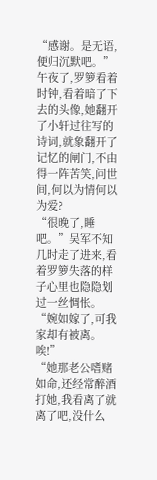“感谢。是无语,便归沉默吧。”
午夜了,罗箩看着时钟,看着暗了下去的头像,她翻开了小轩过往写的诗词,就象翻开了记忆的闸门,不由得一阵苦笑,问世间,何以为情何以为爱?
“很晚了,睡吧。”吴军不知几时走了进来,看着罗箩失落的样子心里也隐隐划过一丝惆怅。
“婉如嫁了,可我家却有被离。唉!”
“她那老公嗜赌如命,还经常醉酒打她,我看离了就离了吧,没什么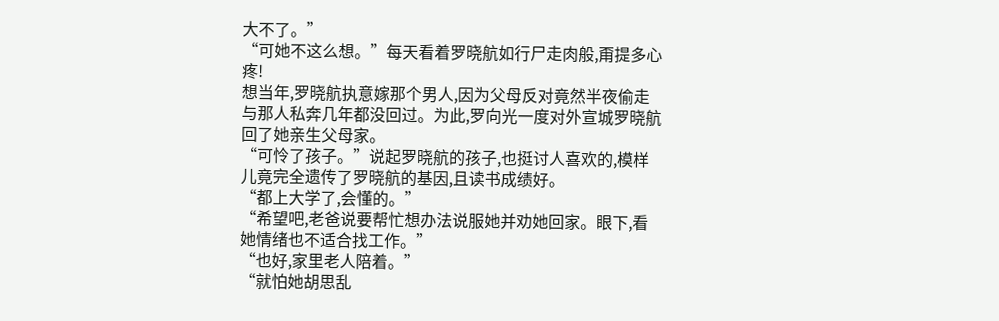大不了。”
“可她不这么想。”每天看着罗晓航如行尸走肉般,甭提多心疼!
想当年,罗晓航执意嫁那个男人,因为父母反对竟然半夜偷走与那人私奔几年都没回过。为此,罗向光一度对外宣城罗晓航回了她亲生父母家。
“可怜了孩子。”说起罗晓航的孩子,也挺讨人喜欢的,模样儿竟完全遗传了罗晓航的基因,且读书成绩好。
“都上大学了,会懂的。”
“希望吧,老爸说要帮忙想办法说服她并劝她回家。眼下,看她情绪也不适合找工作。”
“也好,家里老人陪着。”
“就怕她胡思乱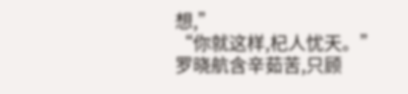想,”
“你就这样,杞人忧天。”
罗晓航含辛茹苦,只顾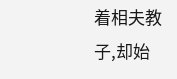着相夫教子,却始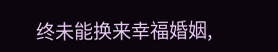终未能换来幸福婚姻,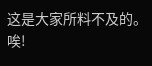这是大家所料不及的。唉!